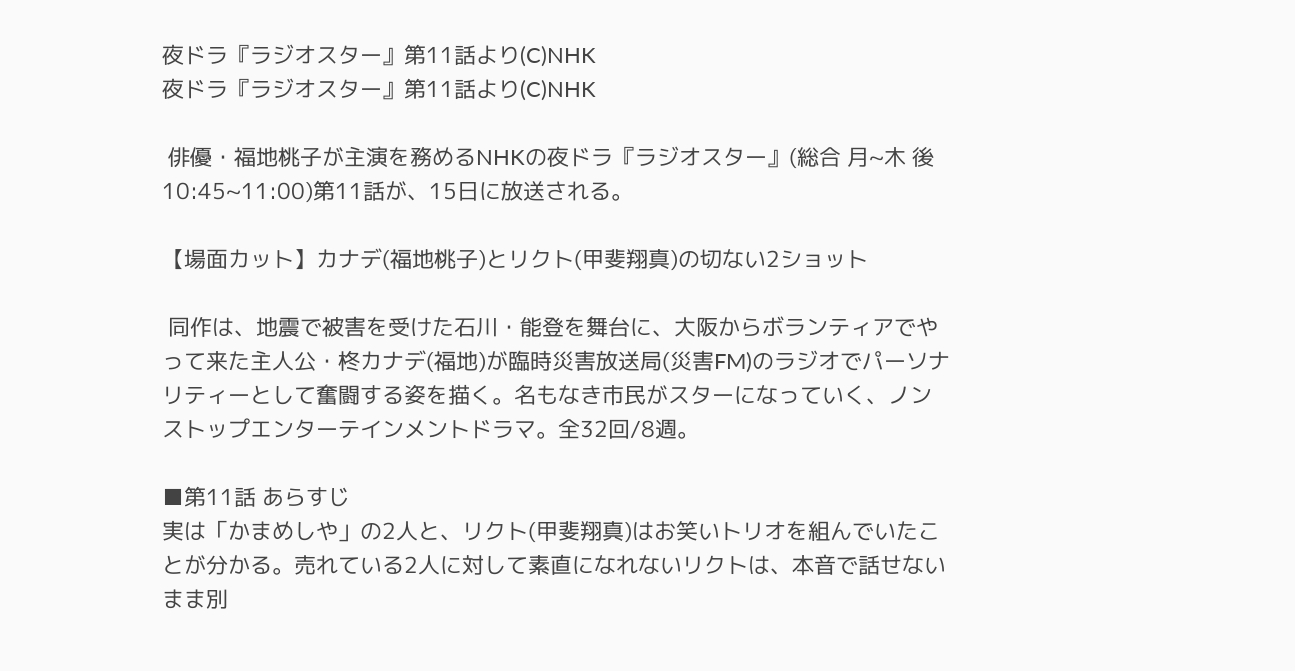夜ドラ『ラジオスター』第11話より(C)NHK
夜ドラ『ラジオスター』第11話より(C)NHK

 俳優・福地桃子が主演を務めるNHKの夜ドラ『ラジオスター』(総合 月~木 後10:45~11:00)第11話が、15日に放送される。

【場面カット】カナデ(福地桃子)とリクト(甲斐翔真)の切ない2ショット

 同作は、地震で被害を受けた石川・能登を舞台に、大阪からボランティアでやって来た主人公・柊カナデ(福地)が臨時災害放送局(災害FM)のラジオでパーソナリティーとして奮闘する姿を描く。名もなき市民がスターになっていく、ノンストップエンターテインメントドラマ。全32回/8週。

■第11話 あらすじ
実は「かまめしや」の2人と、リクト(甲斐翔真)はお笑いトリオを組んでいたことが分かる。売れている2人に対して素直になれないリクトは、本音で話せないまま別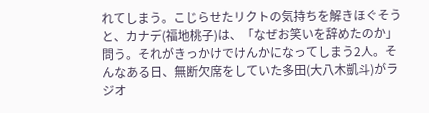れてしまう。こじらせたリクトの気持ちを解きほぐそうと、カナデ(福地桃子)は、「なぜお笑いを辞めたのか」問う。それがきっかけでけんかになってしまう2人。そんなある日、無断欠席をしていた多田(大八木凱斗)がラジオ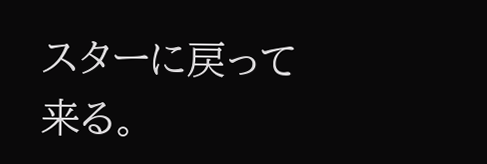スターに戻って来る。